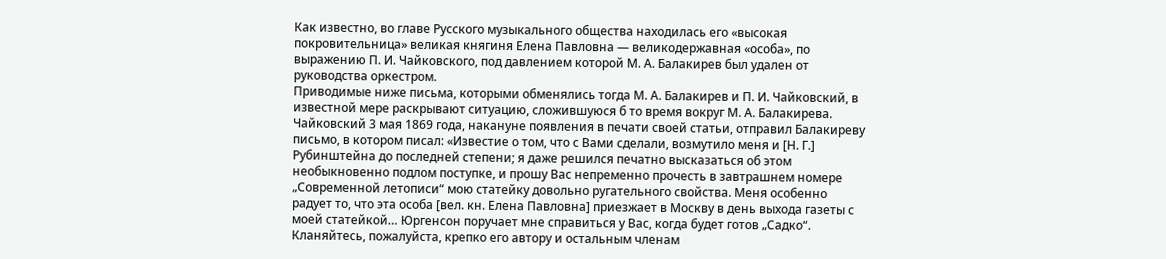Как известно, во главе Русского музыкального общества находилась его «высокая покровительница» великая княгиня Елена Павловна — великодержавная «особа», по выражению П. И. Чайковского, под давлением которой М. А. Балакирев был удален от руководства оркестром.
Приводимые ниже письма, которыми обменялись тогда М. А. Балакирев и П. И. Чайковский, в известной мере раскрывают ситуацию, сложившуюся б то время вокруг М. А. Балакирева.
Чайковский 3 мая 1869 года, накануне появления в печати своей статьи, отправил Балакиреву письмо, в котором писал: «Известие о том, что с Вами сделали, возмутило меня и [Н. Г.] Рубинштейна до последней степени; я даже решился печатно высказаться об этом необыкновенно подлом поступке, и прошу Вас непременно прочесть в завтрашнем номере „Современной летописи“ мою статейку довольно ругательного свойства. Меня особенно радует то, что эта особа [вел. кн. Елена Павловна] приезжает в Москву в день выхода газеты с моей статейкой… Юргенсон поручает мне справиться у Вас, когда будет готов „Садко“. Кланяйтесь, пожалуйста, крепко его автору и остальным членам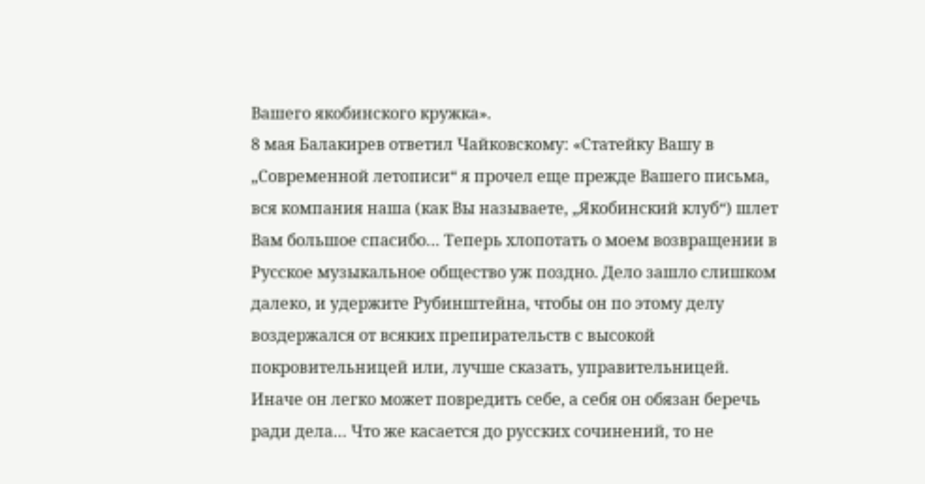Вашего якобинского кружка».
8 мая Балакирев ответил Чайковскому: «Статейку Вашу в „Современной летописи“ я прочел еще прежде Вашего письма, вся компания наша (как Вы называете, „Якобинский клуб“) шлет Вам большое спасибо… Теперь хлопотать о моем возвращении в Русское музыкальное общество уж поздно. Дело зашло слишком далеко, и удержите Рубинштейна, чтобы он по этому делу воздержался от всяких препирательств с высокой покровительницей или, лучше сказать, управительницей. Иначе он легко может повредить себе, а себя он обязан беречь ради дела… Что же касается до русских сочинений, то не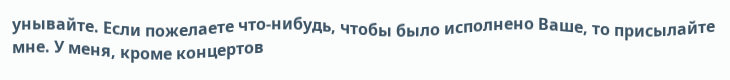унывайте. Если пожелаете что-нибудь, чтобы было исполнено Ваше, то присылайте мне. У меня, кроме концертов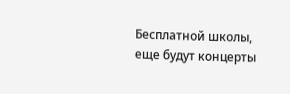Бесплатной школы, еще будут концерты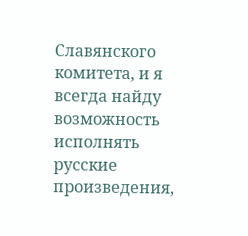Славянского комитета, и я всегда найду возможность исполнять русские произведения,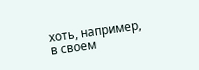хоть, например, в своем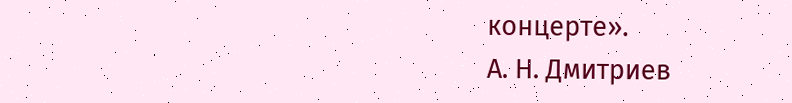концерте».
А. Н. Дмитриев